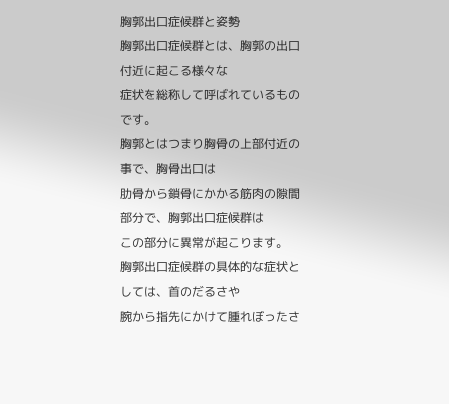胸郭出口症候群と姿勢
胸郭出口症候群とは、胸郭の出口付近に起こる様々な
症状を総称して呼ばれているものです。
胸郭とはつまり胸骨の上部付近の事で、胸骨出口は
肋骨から鎖骨にかかる筋肉の隙間部分で、胸郭出口症候群は
この部分に異常が起こります。
胸郭出口症候群の具体的な症状としては、首のだるさや
腕から指先にかけて腫れぼったさ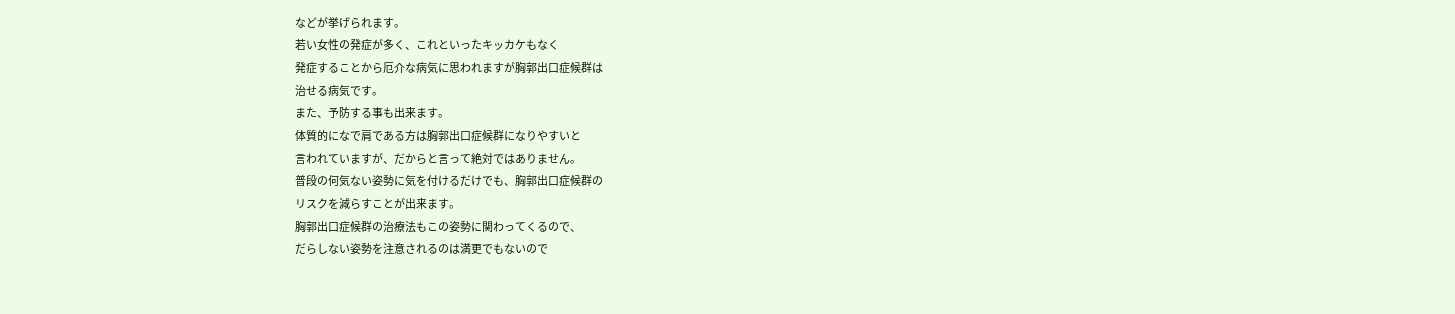などが挙げられます。
若い女性の発症が多く、これといったキッカケもなく
発症することから厄介な病気に思われますが胸郭出口症候群は
治せる病気です。
また、予防する事も出来ます。
体質的になで肩である方は胸郭出口症候群になりやすいと
言われていますが、だからと言って絶対ではありません。
普段の何気ない姿勢に気を付けるだけでも、胸郭出口症候群の
リスクを減らすことが出来ます。
胸郭出口症候群の治療法もこの姿勢に関わってくるので、
だらしない姿勢を注意されるのは満更でもないので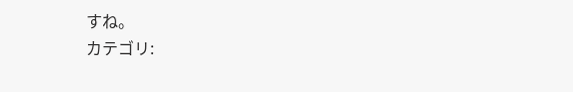すね。
カテゴリ: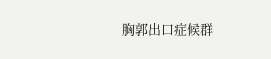胸郭出口症候群